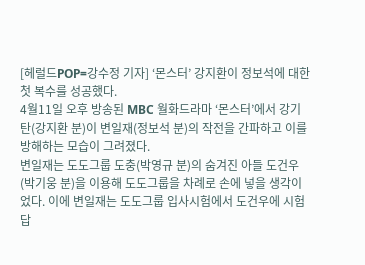[헤럴드POP=강수정 기자] ‘몬스터’ 강지환이 정보석에 대한 첫 복수를 성공했다.
4월11일 오후 방송된 MBC 월화드라마 ‘몬스터’에서 강기탄(강지환 분)이 변일재(정보석 분)의 작전을 간파하고 이를 방해하는 모습이 그려졌다.
변일재는 도도그룹 도충(박영규 분)의 숨겨진 아들 도건우(박기웅 분)을 이용해 도도그룹을 차례로 손에 넣을 생각이었다. 이에 변일재는 도도그룹 입사시험에서 도건우에 시험 답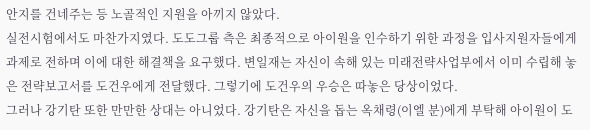안지를 건네주는 등 노골적인 지원을 아끼지 않았다.
실전시험에서도 마찬가지였다. 도도그룹 측은 최종적으로 아이원을 인수하기 위한 과정을 입사지원자들에게 과제로 전하며 이에 대한 해결책을 요구했다. 변일재는 자신이 속해 있는 미래전략사업부에서 이미 수립해 놓은 전략보고서를 도건우에게 전달했다. 그렇기에 도건우의 우승은 따놓은 당상이었다.
그러나 강기탄 또한 만만한 상대는 아니었다. 강기탄은 자신을 돕는 옥채령(이엘 분)에게 부탁해 아이원이 도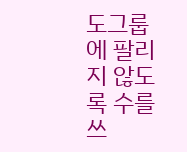도그룹에 팔리지 않도록 수를 쓰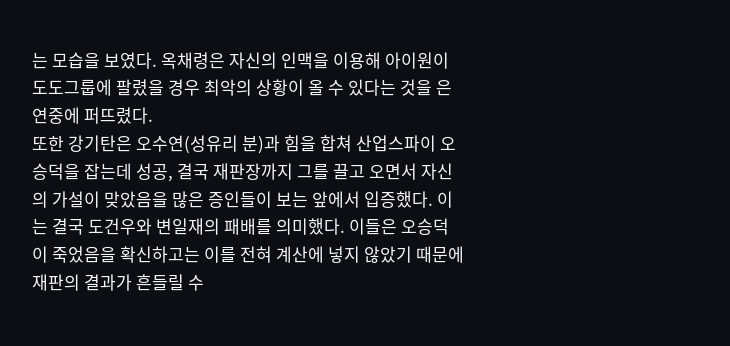는 모습을 보였다. 옥채령은 자신의 인맥을 이용해 아이원이 도도그룹에 팔렸을 경우 최악의 상황이 올 수 있다는 것을 은연중에 퍼뜨렸다.
또한 강기탄은 오수연(성유리 분)과 힘을 합쳐 산업스파이 오승덕을 잡는데 성공, 결국 재판장까지 그를 끌고 오면서 자신의 가설이 맞았음을 많은 증인들이 보는 앞에서 입증했다. 이는 결국 도건우와 변일재의 패배를 의미했다. 이들은 오승덕이 죽었음을 확신하고는 이를 전혀 계산에 넣지 않았기 때문에 재판의 결과가 흔들릴 수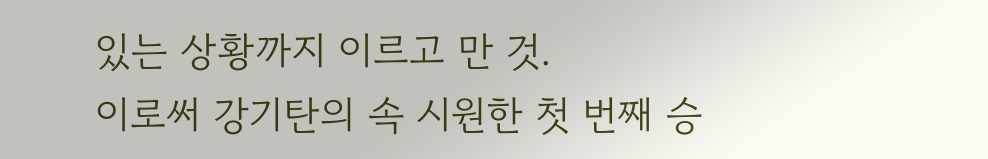있는 상황까지 이르고 만 것.
이로써 강기탄의 속 시원한 첫 번째 승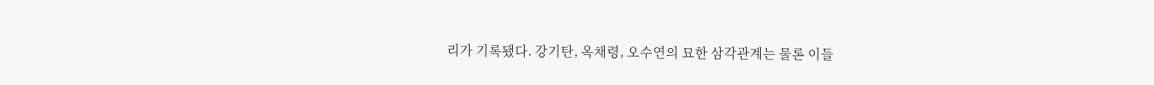리가 기록됐다. 강기탄, 옥채령, 오수연의 묘한 삼각관계는 물론 이들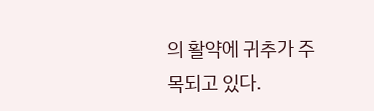의 활약에 귀추가 주목되고 있다.